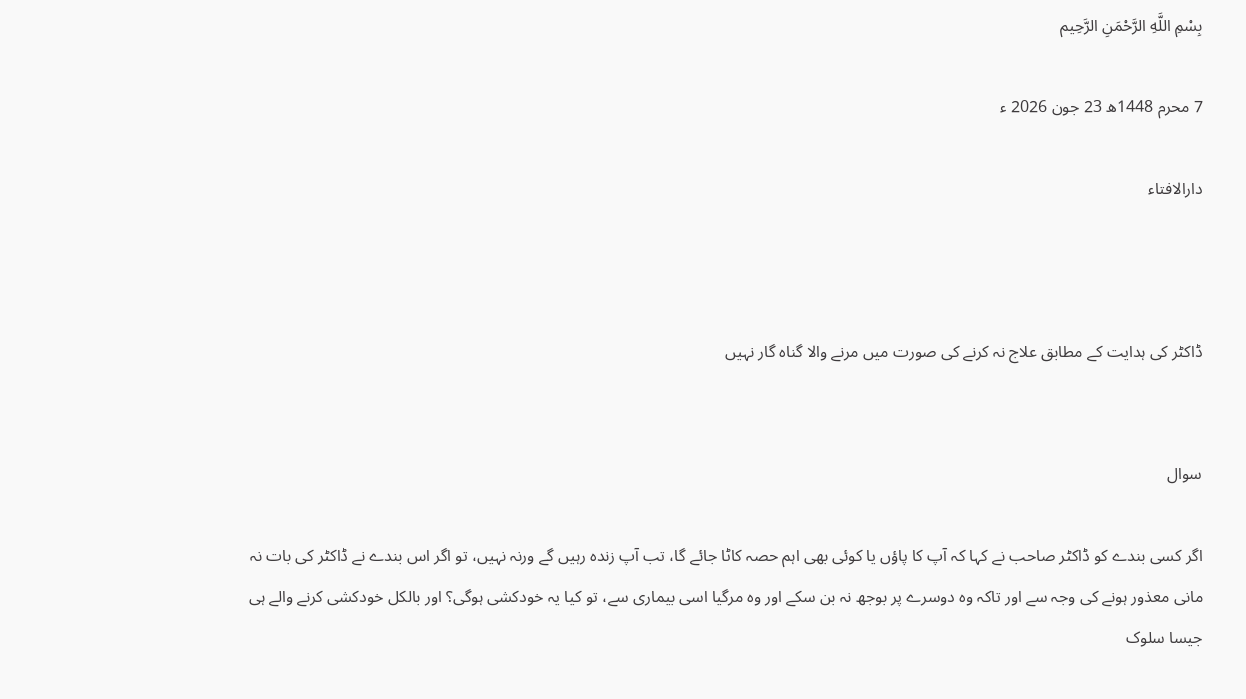بِسْمِ اللَّهِ الرَّحْمَنِ الرَّحِيم

7 محرم 1448ھ 23 جون 2026 ء

دارالافتاء



ڈاکٹر کی ہدایت کے مطابق علاج نہ کرنے کی صورت میں مرنے والا گناہ گار نہیں


سوال

اگر کسی بندے کو ڈاکٹر صاحب نے کہا کہ آپ کا پاؤں یا کوئی بھی اہم حصہ کاٹا جائے گا، تب آپ زندہ رہیں گے ورنہ نہیں، تو اگر اس بندے نے ڈاکٹر کی بات نہ مانی معذور ہونے کی وجہ سے اور تاکہ وہ دوسرے پر بوجھ نہ بن سکے اور وہ مرگیا اسی بیماری سے، تو کیا یہ خودکشی ہوگی؟ اور بالکل خودکشی کرنے والے ہی جیسا سلوک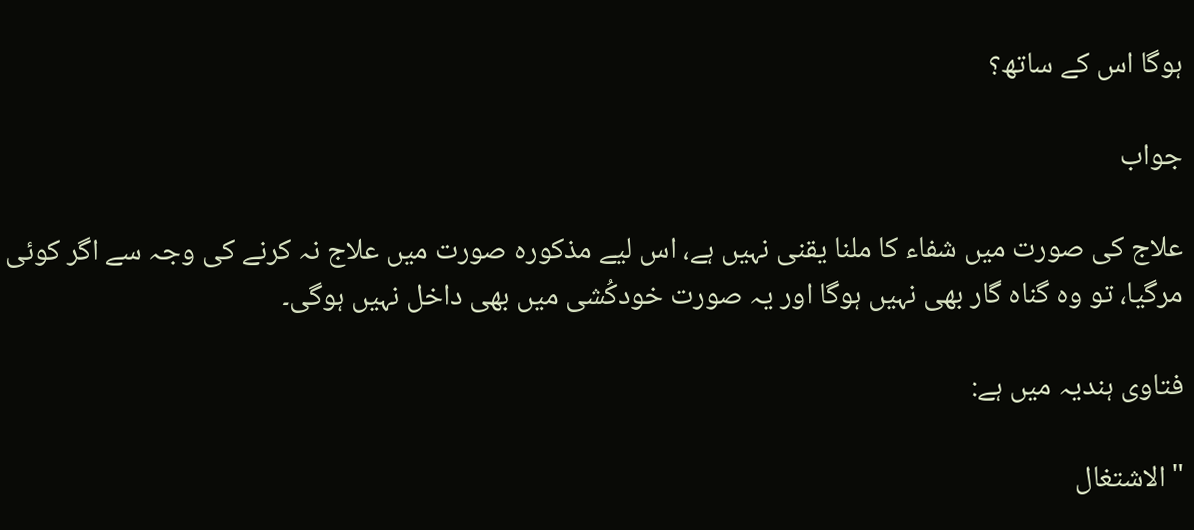ہوگا اس کے ساتھ؟

جواب

علاج کی صورت میں شفاء کا ملنا یقنی نہیں ہے، اس لیے مذکورہ صورت میں علاج نہ کرنے کی وجہ سے اگر کوئی مرگیا، تو وہ گناہ گار بھی نہیں ہوگا اور یہ صورت خودکُشی میں بھی داخل نہیں ہوگی۔

فتاوی ہندیہ میں ہے:

"الاشتغال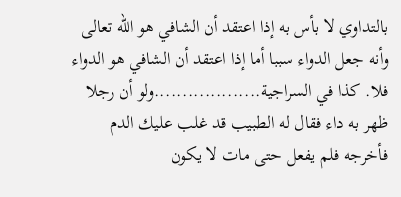بالتداوي لا بأس به إذا اعتقد أن الشافي هو الله تعالى وأنه جعل الدواء سببا أما إذا اعتقد أن الشافي هو الدواء فلا. كذا في السراجية...................ولو أن رجلا ظهر به داء فقال له الطبيب قد غلب عليك الدم فأخرجه فلم يفعل حتى مات لا يكون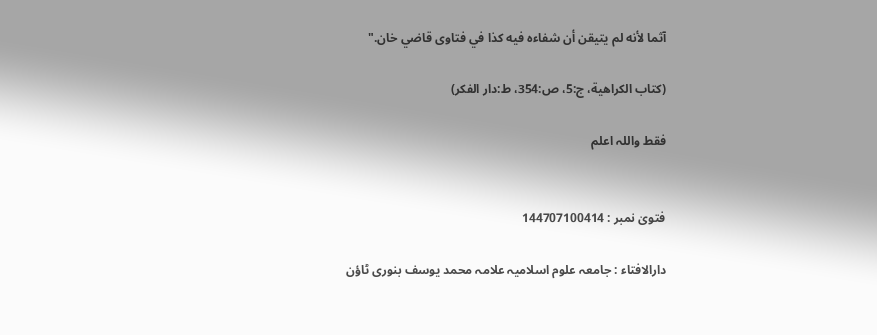آثما لأنه لم يتيقن أن شفاءه فيه كذا في فتاوى قاضي خان."

(كتاب الكراهية، ج:5، ص:354، ط:دار الفكر)

فقط واللہ اعلم


فتویٰ نمبر : 144707100414

دارالافتاء : جامعہ علوم اسلامیہ علامہ محمد یوسف بنوری ٹاؤن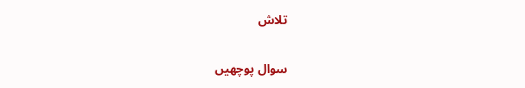تلاش

سوال پوچھیں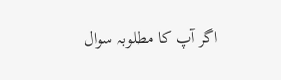اگر آپ کا مطلوبہ سوال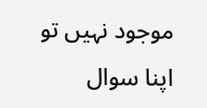موجود نہیں تو اپنا سوال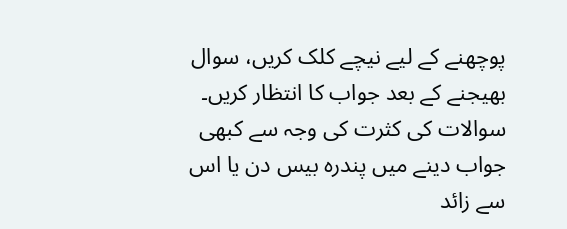پوچھنے کے لیے نیچے کلک کریں، سوال بھیجنے کے بعد جواب کا انتظار کریں۔ سوالات کی کثرت کی وجہ سے کبھی جواب دینے میں پندرہ بیس دن یا اس سے زائد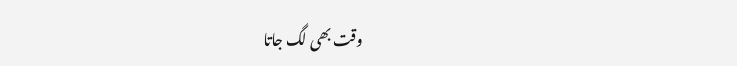وقت بھی لگ جاتا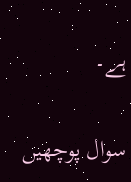ہے۔

سوال پوچھیں